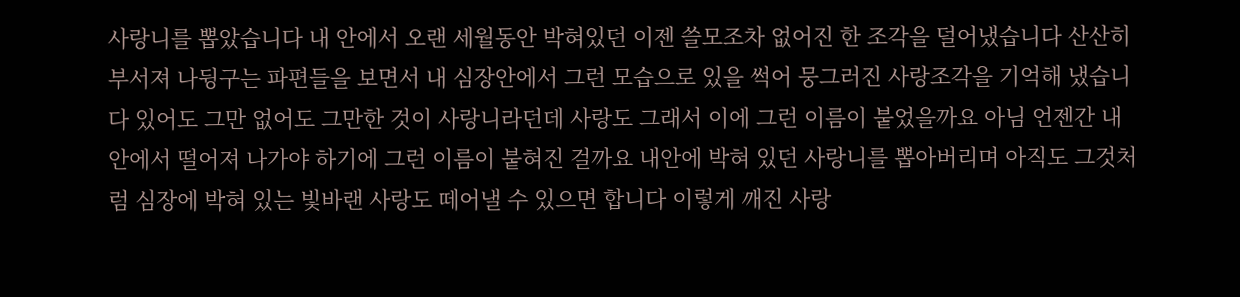사랑니를 뽑았습니다 내 안에서 오랜 세월동안 박혀있던 이젠 쓸모조차 없어진 한 조각을 덜어냈습니다 산산히 부서져 나뒹구는 파편들을 보면서 내 심장안에서 그런 모습으로 있을 썩어 뭉그러진 사랑조각을 기억해 냈습니다 있어도 그만 없어도 그만한 것이 사랑니라던데 사랑도 그래서 이에 그런 이름이 붙었을까요 아님 언젠간 내 안에서 떨어져 나가야 하기에 그런 이름이 붙혀진 걸까요 내안에 박혀 있던 사랑니를 뽑아버리며 아직도 그것처럼 심장에 박혀 있는 빛바랜 사랑도 떼어낼 수 있으면 합니다 이렇게 깨진 사랑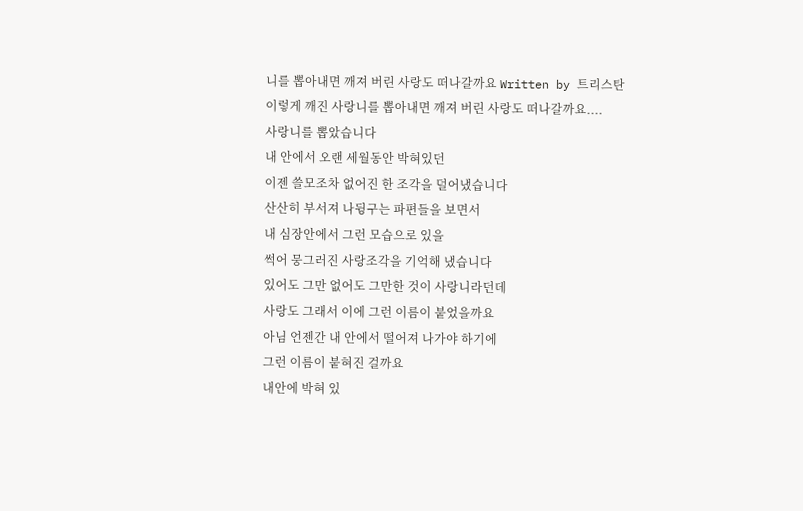니를 뽑아내면 깨져 버린 사랑도 떠나갈까요 Written by 트리스탄
이렇게 깨진 사랑니를 뽑아내면 깨져 버린 사랑도 떠나갈까요....
사랑니를 뽑았습니다
내 안에서 오랜 세월동안 박혀있던
이젠 쓸모조차 없어진 한 조각을 덜어냈습니다
산산히 부서져 나뒹구는 파편들을 보면서
내 심장안에서 그런 모습으로 있을
썩어 뭉그러진 사랑조각을 기억해 냈습니다
있어도 그만 없어도 그만한 것이 사랑니라던데
사랑도 그래서 이에 그런 이름이 붙었을까요
아님 언젠간 내 안에서 떨어져 나가야 하기에
그런 이름이 붙혀진 걸까요
내안에 박혀 있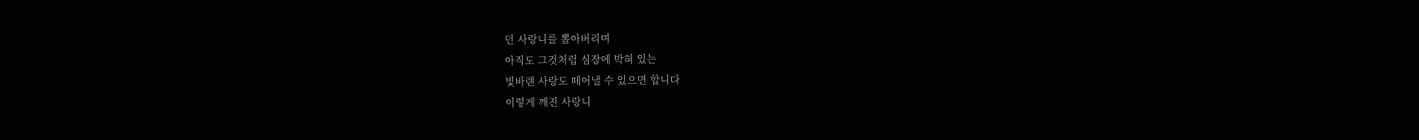던 사랑니를 뽑아버리며
아직도 그것처럼 심장에 박혀 있는
빛바랜 사랑도 떼어낼 수 있으면 합니다
이렇게 깨진 사랑니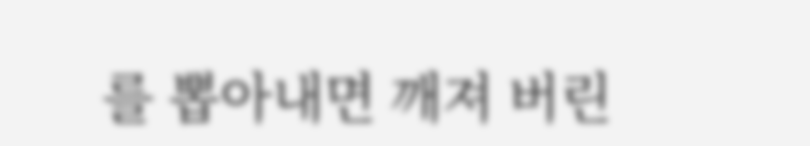를 뽑아내면 깨져 버린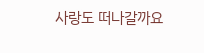사랑도 떠나갈까요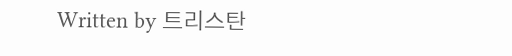Written by 트리스탄